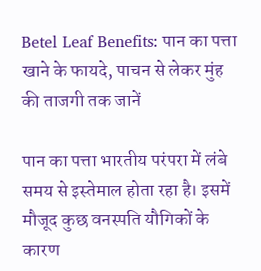Betel Leaf Benefits: पान का पत्ता खाने के फायदे, पाचन से लेकर मुंह की ताजगी तक जानें

पान का पत्ता भारतीय परंपरा में लंबे समय से इस्तेमाल होता रहा है। इसमें मौजूद कुछ वनस्पति यौगिकों के कारण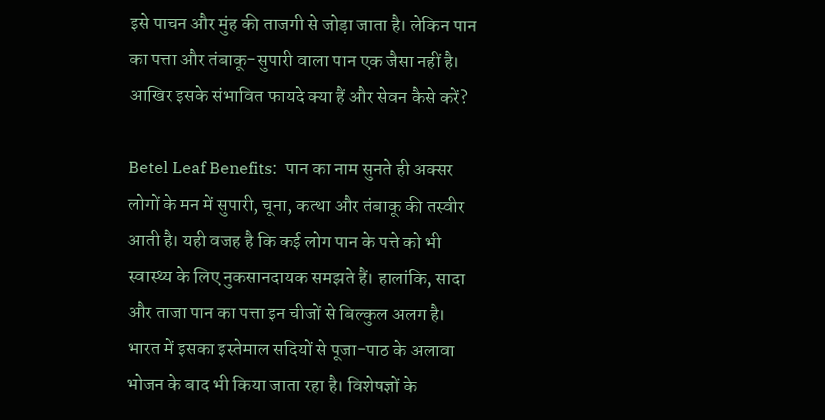इसे पाचन और मुंह की ताजगी से जोड़ा जाता है। लेकिन पान का पत्ता और तंबाकू-सुपारी वाला पान एक जैसा नहीं है। आखिर इसके संभावित फायदे क्या हैं और सेवन कैसे करें?

Betel Leaf Benefits:  पान का नाम सुनते ही अक्सर लोगों के मन में सुपारी, चूना, कत्था और तंबाकू की तस्वीर आती है। यही वजह है कि कई लोग पान के पत्ते को भी स्वास्थ्य के लिए नुकसानदायक समझते हैं। हालांकि, सादा और ताजा पान का पत्ता इन चीजों से बिल्कुल अलग है। भारत में इसका इस्तेमाल सदियों से पूजा-पाठ के अलावा भोजन के बाद भी किया जाता रहा है। विशेषज्ञों के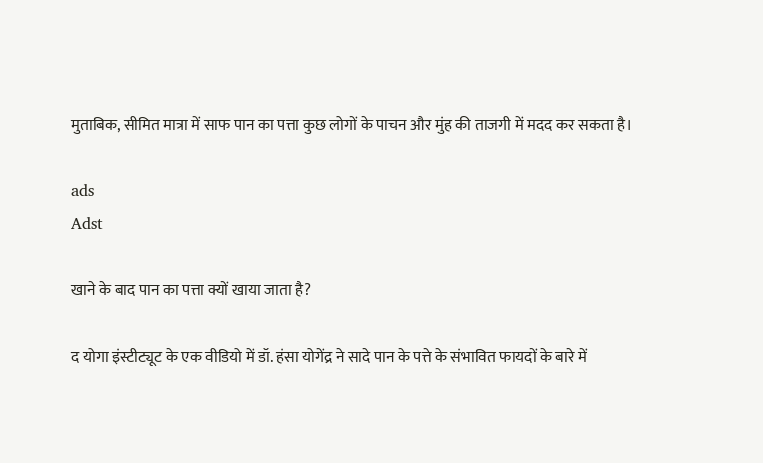मुताबिक, सीमित मात्रा में साफ पान का पत्ता कुछ लोगों के पाचन और मुंह की ताजगी में मदद कर सकता है।

ads
Adst

खाने के बाद पान का पत्ता क्यों खाया जाता है?

द योगा इंस्टीट्यूट के एक वीडियो में डॉ. हंसा योगेंद्र ने सादे पान के पत्ते के संभावित फायदों के बारे में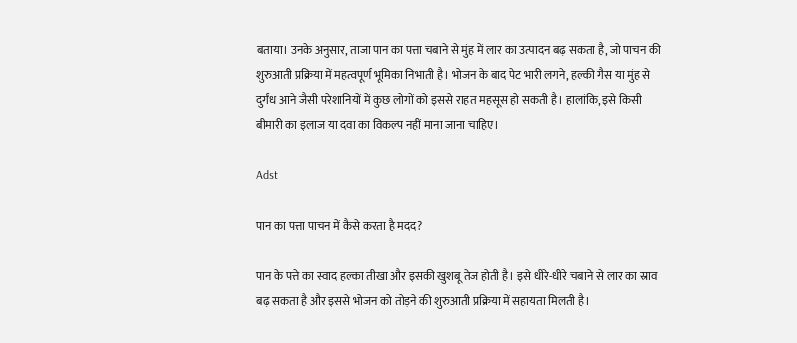बताया। उनके अनुसार, ताजा पान का पत्ता चबाने से मुंह में लार का उत्पादन बढ़ सकता है, जो पाचन की शुरुआती प्रक्रिया में महत्वपूर्ण भूमिका निभाती है। भोजन के बाद पेट भारी लगने, हल्की गैस या मुंह से दुर्गंध आने जैसी परेशानियों में कुछ लोगों को इससे राहत महसूस हो सकती है। हालांकि, इसे किसी बीमारी का इलाज या दवा का विकल्प नहीं माना जाना चाहिए।

Adst

पान का पत्ता पाचन में कैसे करता है मदद?

पान के पत्ते का स्वाद हल्का तीखा और इसकी खुशबू तेज होती है। इसे धीरे-धीरे चबाने से लार का स्राव बढ़ सकता है और इससे भोजन को तोड़ने की शुरुआती प्रक्रिया में सहायता मिलती है।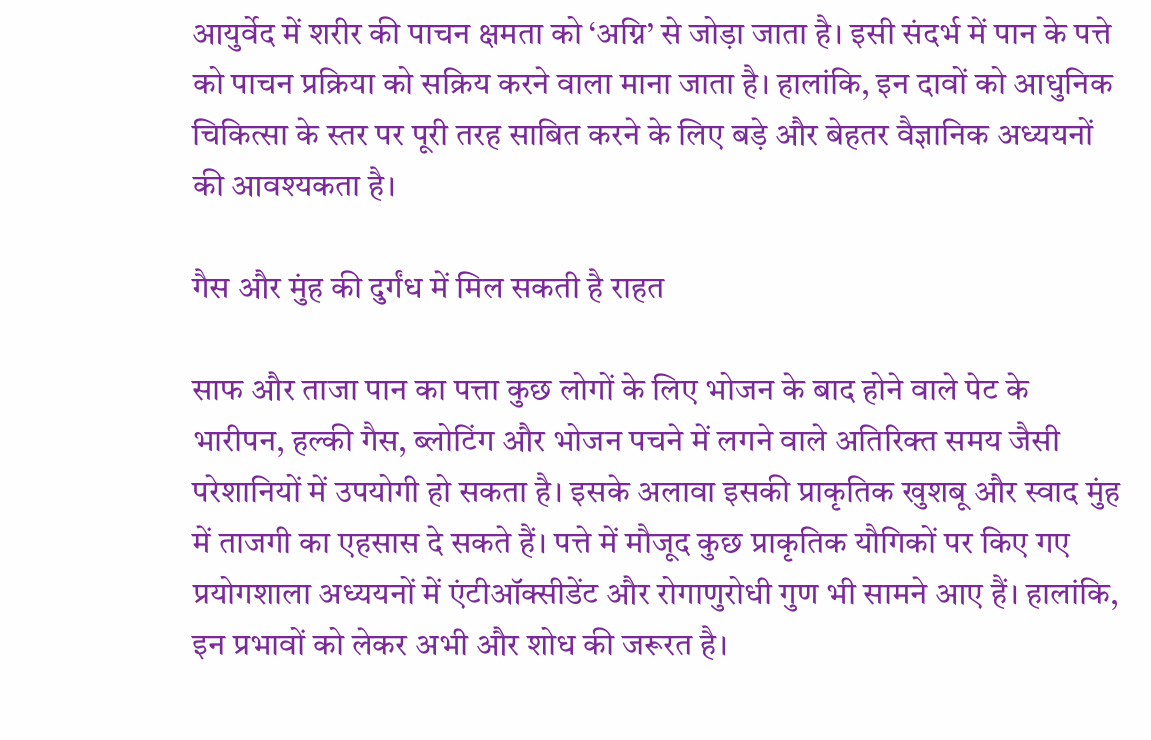आयुर्वेद में शरीर की पाचन क्षमता को ‘अग्नि’ से जोड़ा जाता है। इसी संदर्भ में पान के पत्ते को पाचन प्रक्रिया को सक्रिय करने वाला माना जाता है। हालांकि, इन दावों को आधुनिक चिकित्सा के स्तर पर पूरी तरह साबित करने के लिए बड़े और बेहतर वैज्ञानिक अध्ययनों की आवश्यकता है।

गैस और मुंह की दुर्गंध में मिल सकती है राहत

साफ और ताजा पान का पत्ता कुछ लोगों के लिए भोजन के बाद होने वाले पेट के भारीपन, हल्की गैस, ब्लोटिंग और भोजन पचने में लगने वाले अतिरिक्त समय जैसी परेशानियों में उपयोगी हो सकता है। इसके अलावा इसकी प्राकृतिक खुशबू और स्वाद मुंह में ताजगी का एहसास दे सकते हैं। पत्ते में मौजूद कुछ प्राकृतिक यौगिकों पर किए गए प्रयोगशाला अध्ययनों में एंटीऑक्सीडेंट और रोगाणुरोधी गुण भी सामने आए हैं। हालांकि, इन प्रभावों को लेकर अभी और शोध की जरूरत है।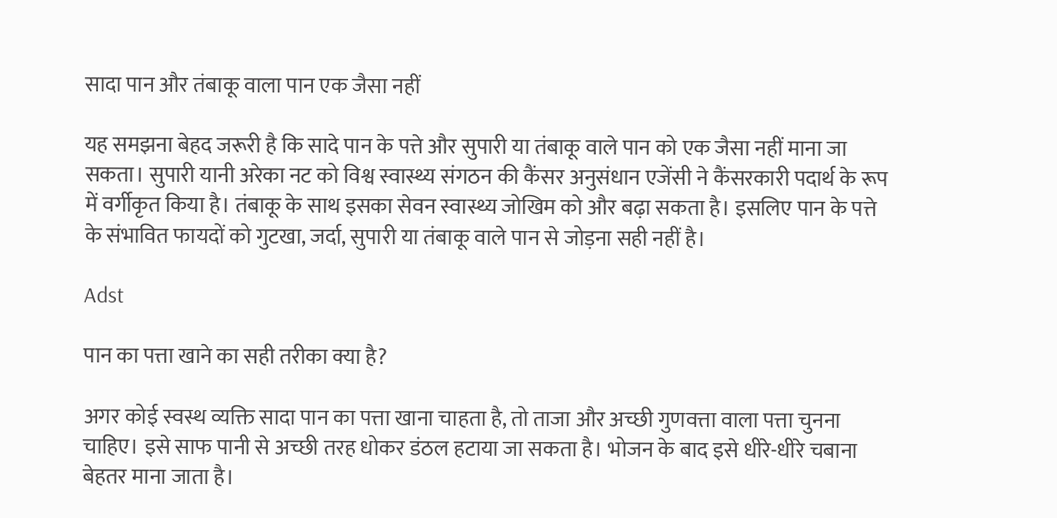सादा पान और तंबाकू वाला पान एक जैसा नहीं

यह समझना बेहद जरूरी है कि सादे पान के पत्ते और सुपारी या तंबाकू वाले पान को एक जैसा नहीं माना जा सकता। सुपारी यानी अरेका नट को विश्व स्वास्थ्य संगठन की कैंसर अनुसंधान एजेंसी ने कैंसरकारी पदार्थ के रूप में वर्गीकृत किया है। तंबाकू के साथ इसका सेवन स्वास्थ्य जोखिम को और बढ़ा सकता है। इसलिए पान के पत्ते के संभावित फायदों को गुटखा, जर्दा, सुपारी या तंबाकू वाले पान से जोड़ना सही नहीं है।

Adst

पान का पत्ता खाने का सही तरीका क्या है?

अगर कोई स्वस्थ व्यक्ति सादा पान का पत्ता खाना चाहता है, तो ताजा और अच्छी गुणवत्ता वाला पत्ता चुनना चाहिए। इसे साफ पानी से अच्छी तरह धोकर डंठल हटाया जा सकता है। भोजन के बाद इसे धीरे-धीरे चबाना बेहतर माना जाता है।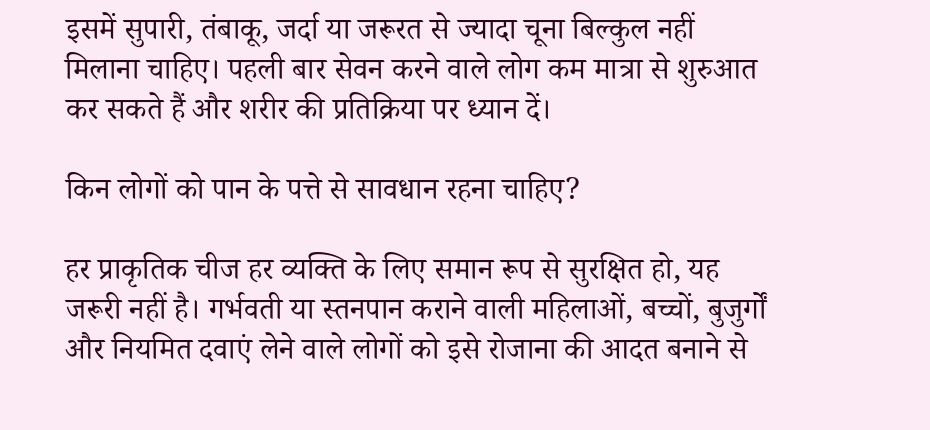इसमें सुपारी, तंबाकू, जर्दा या जरूरत से ज्यादा चूना बिल्कुल नहीं मिलाना चाहिए। पहली बार सेवन करने वाले लोग कम मात्रा से शुरुआत कर सकते हैं और शरीर की प्रतिक्रिया पर ध्यान दें।

किन लोगों को पान के पत्ते से सावधान रहना चाहिए?

हर प्राकृतिक चीज हर व्यक्ति के लिए समान रूप से सुरक्षित हो, यह जरूरी नहीं है। गर्भवती या स्तनपान कराने वाली महिलाओं, बच्चों, बुजुर्गों और नियमित दवाएं लेने वाले लोगों को इसे रोजाना की आदत बनाने से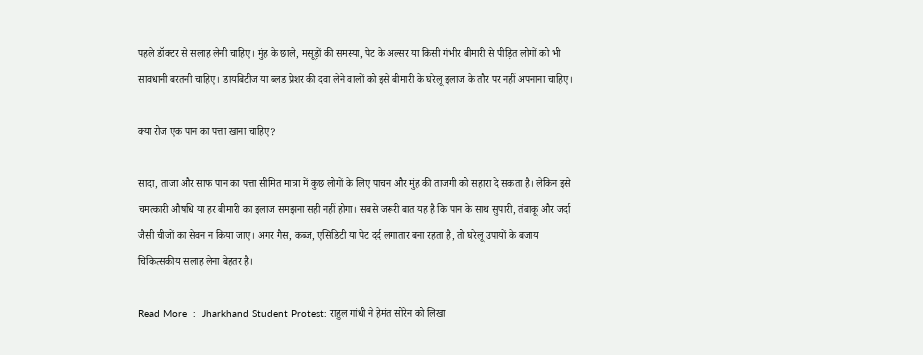पहले डॉक्टर से सलाह लेनी चाहिए। मुंह के छाले, मसूड़ों की समस्या, पेट के अल्सर या किसी गंभीर बीमारी से पीड़ित लोगों को भी सावधानी बरतनी चाहिए। डायबिटीज या ब्लड प्रेशर की दवा लेने वालों को इसे बीमारी के घरेलू इलाज के तौर पर नहीं अपनाना चाहिए।

क्या रोज एक पान का पत्ता खाना चाहिए?

सादा, ताजा और साफ पान का पत्ता सीमित मात्रा में कुछ लोगों के लिए पाचन और मुंह की ताजगी को सहारा दे सकता है। लेकिन इसे चमत्कारी औषधि या हर बीमारी का इलाज समझना सही नहीं होगा। सबसे जरूरी बात यह है कि पान के साथ सुपारी, तंबाकू और जर्दा जैसी चीजों का सेवन न किया जाए। अगर गैस, कब्ज, एसिडिटी या पेट दर्द लगातार बना रहता है, तो घरेलू उपायों के बजाय चिकित्सकीय सलाह लेना बेहतर है।

Read More  :  Jharkhand Student Protest: राहुल गांधी ने हेमंत सोरेन को लिखा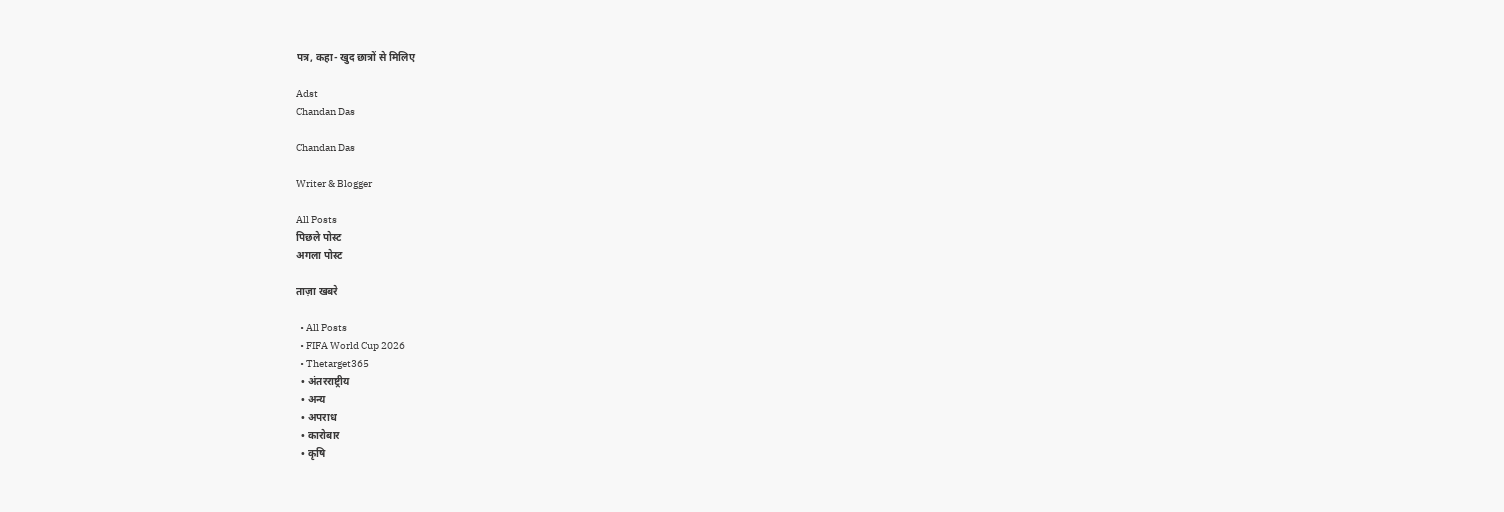पत्र, कहा- खुद छात्रों से मिलिए

Adst
Chandan Das

Chandan Das

Writer & Blogger

All Posts
पिछले पोस्ट
अगला पोस्ट

ताज़ा खबरे

  • All Posts
  • FIFA World Cup 2026
  • Thetarget365
  • अंतरराष्ट्रीय
  • अन्य
  • अपराध
  • कारोबार
  • कृषि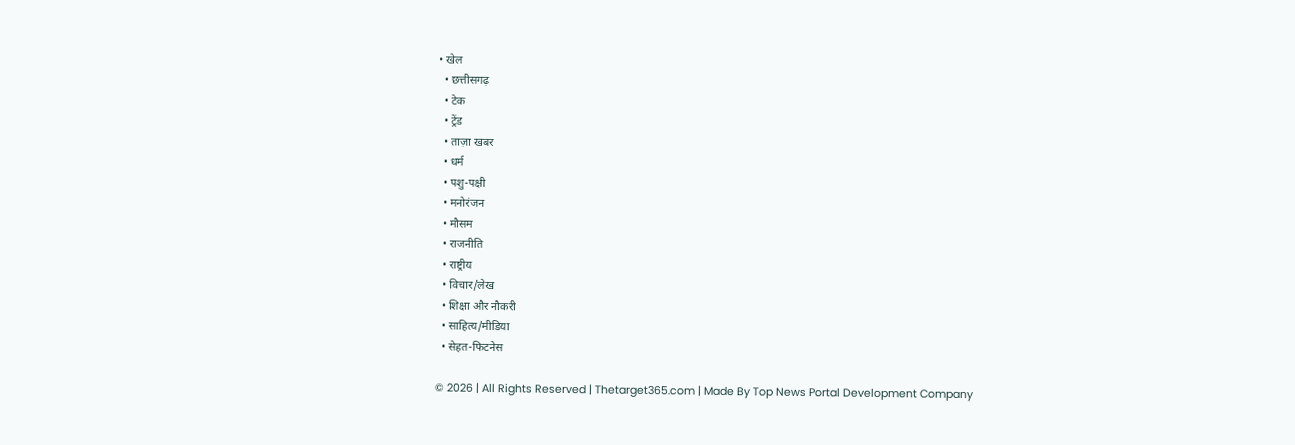• खेल
  • छत्तीसगढ़
  • टेक
  • ट्रेंड
  • ताज़ा खबर
  • धर्म
  • पशु-पक्षी
  • मनोरंजन
  • मौसम
  • राजनीति
  • राष्ट्रीय
  • विचार/लेख
  • शिक्षा और नौकरी
  • साहित्य/मीडिया
  • सेहत-फिटनेस

© 2026 | All Rights Reserved | Thetarget365.com | Made By Top News Portal Development Company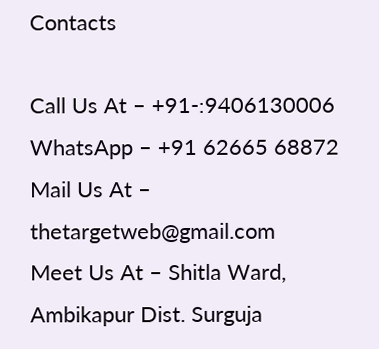Contacts

Call Us At – +91-:9406130006
WhatsApp – +91 62665 68872
Mail Us At – thetargetweb@gmail.com
Meet Us At – Shitla Ward, Ambikapur Dist. Surguja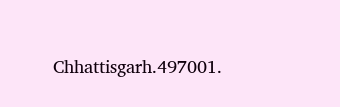Chhattisgarh.497001.